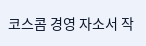코스콤 경영 자소서 작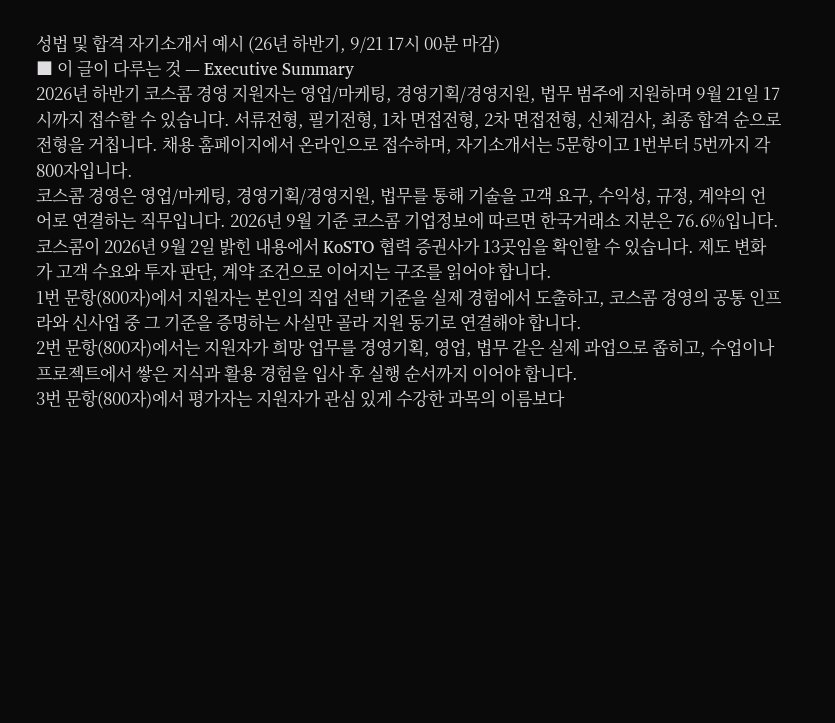성법 및 합격 자기소개서 예시 (26년 하반기, 9/21 17시 00분 마감)
■ 이 글이 다루는 것 — Executive Summary
2026년 하반기 코스콤 경영 지원자는 영업/마케팅, 경영기획/경영지원, 법무 범주에 지원하며 9월 21일 17시까지 접수할 수 있습니다. 서류전형, 필기전형, 1차 면접전형, 2차 면접전형, 신체검사, 최종 합격 순으로 전형을 거칩니다. 채용 홈페이지에서 온라인으로 접수하며, 자기소개서는 5문항이고 1번부터 5번까지 각 800자입니다.
코스콤 경영은 영업/마케팅, 경영기획/경영지원, 법무를 통해 기술을 고객 요구, 수익성, 규정, 계약의 언어로 연결하는 직무입니다. 2026년 9월 기준 코스콤 기업정보에 따르면 한국거래소 지분은 76.6%입니다. 코스콤이 2026년 9월 2일 밝힌 내용에서 KoSTO 협력 증권사가 13곳임을 확인할 수 있습니다. 제도 변화가 고객 수요와 투자 판단, 계약 조건으로 이어지는 구조를 읽어야 합니다.
1번 문항(800자)에서 지원자는 본인의 직업 선택 기준을 실제 경험에서 도출하고, 코스콤 경영의 공통 인프라와 신사업 중 그 기준을 증명하는 사실만 골라 지원 동기로 연결해야 합니다.
2번 문항(800자)에서는 지원자가 희망 업무를 경영기획, 영업, 법무 같은 실제 과업으로 좁히고, 수업이나 프로젝트에서 쌓은 지식과 활용 경험을 입사 후 실행 순서까지 이어야 합니다.
3번 문항(800자)에서 평가자는 지원자가 관심 있게 수강한 과목의 이름보다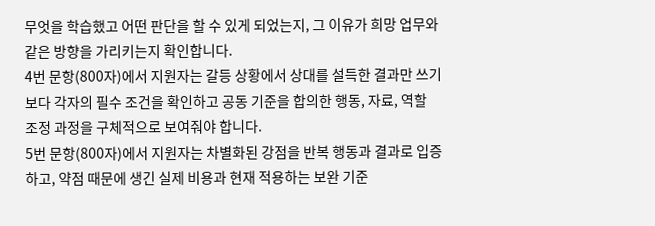무엇을 학습했고 어떤 판단을 할 수 있게 되었는지, 그 이유가 희망 업무와 같은 방향을 가리키는지 확인합니다.
4번 문항(800자)에서 지원자는 갈등 상황에서 상대를 설득한 결과만 쓰기보다 각자의 필수 조건을 확인하고 공동 기준을 합의한 행동, 자료, 역할 조정 과정을 구체적으로 보여줘야 합니다.
5번 문항(800자)에서 지원자는 차별화된 강점을 반복 행동과 결과로 입증하고, 약점 때문에 생긴 실제 비용과 현재 적용하는 보완 기준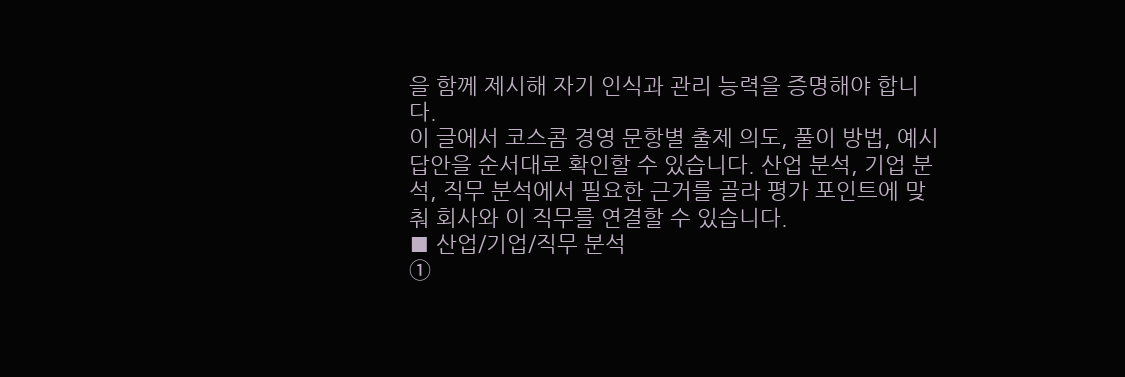을 함께 제시해 자기 인식과 관리 능력을 증명해야 합니다.
이 글에서 코스콤 경영 문항별 출제 의도, 풀이 방법, 예시 답안을 순서대로 확인할 수 있습니다. 산업 분석, 기업 분석, 직무 분석에서 필요한 근거를 골라 평가 포인트에 맞춰 회사와 이 직무를 연결할 수 있습니다.
■ 산업/기업/직무 분석
①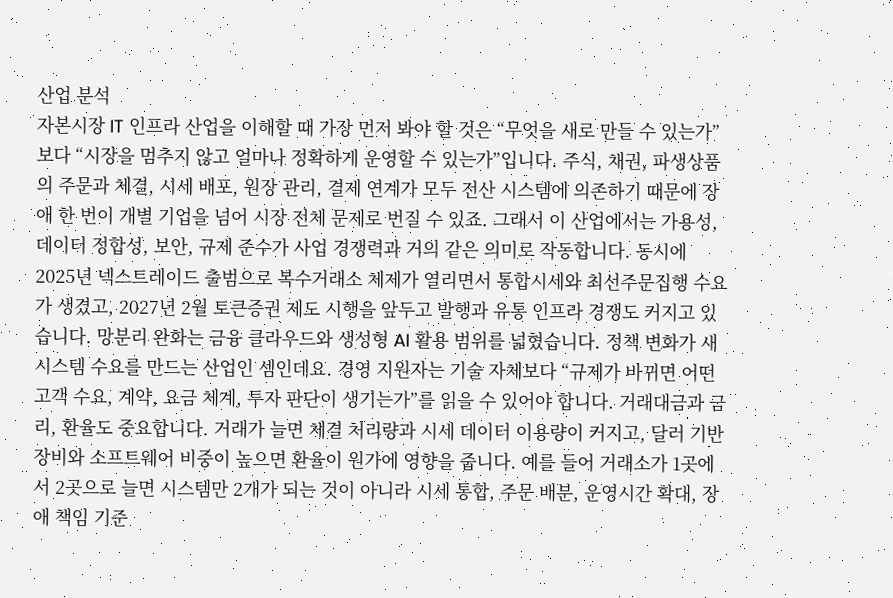산업 분석
자본시장 IT 인프라 산업을 이해할 때 가장 먼저 봐야 할 것은 “무엇을 새로 만들 수 있는가”보다 “시장을 멈추지 않고 얼마나 정확하게 운영할 수 있는가”입니다. 주식, 채권, 파생상품의 주문과 체결, 시세 배포, 원장 관리, 결제 연계가 모두 전산 시스템에 의존하기 때문에 장애 한 번이 개별 기업을 넘어 시장 전체 문제로 번질 수 있죠. 그래서 이 산업에서는 가용성, 데이터 정합성, 보안, 규제 준수가 사업 경쟁력과 거의 같은 의미로 작동합니다. 동시에 2025년 넥스트레이드 출범으로 복수거래소 체제가 열리면서 통합시세와 최선주문집행 수요가 생겼고, 2027년 2월 토큰증권 제도 시행을 앞두고 발행과 유통 인프라 경쟁도 커지고 있습니다. 망분리 완화는 금융 클라우드와 생성형 AI 활용 범위를 넓혔습니다. 정책 변화가 새 시스템 수요를 만드는 산업인 셈인데요. 경영 지원자는 기술 자체보다 “규제가 바뀌면 어떤 고객 수요, 계약, 요금 체계, 투자 판단이 생기는가”를 읽을 수 있어야 합니다. 거래대금과 금리, 환율도 중요합니다. 거래가 늘면 체결 처리량과 시세 데이터 이용량이 커지고, 달러 기반 장비와 소프트웨어 비중이 높으면 환율이 원가에 영향을 줍니다. 예를 들어 거래소가 1곳에서 2곳으로 늘면 시스템만 2개가 되는 것이 아니라 시세 통합, 주문 배분, 운영시간 확대, 장애 책임 기준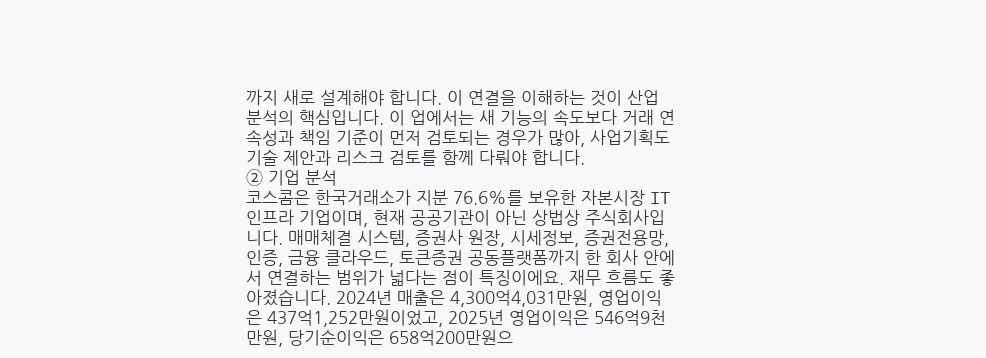까지 새로 설계해야 합니다. 이 연결을 이해하는 것이 산업 분석의 핵심입니다. 이 업에서는 새 기능의 속도보다 거래 연속성과 책임 기준이 먼저 검토되는 경우가 많아, 사업기획도 기술 제안과 리스크 검토를 함께 다뤄야 합니다.
② 기업 분석
코스콤은 한국거래소가 지분 76.6%를 보유한 자본시장 IT 인프라 기업이며, 현재 공공기관이 아닌 상법상 주식회사입니다. 매매체결 시스템, 증권사 원장, 시세정보, 증권전용망, 인증, 금융 클라우드, 토큰증권 공동플랫폼까지 한 회사 안에서 연결하는 범위가 넓다는 점이 특징이에요. 재무 흐름도 좋아졌습니다. 2024년 매출은 4,300억4,031만원, 영업이익은 437억1,252만원이었고, 2025년 영업이익은 546억9천만원, 당기순이익은 658억200만원으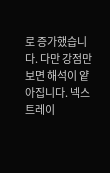로 증가했습니다. 다만 강점만 보면 해석이 얕아집니다. 넥스트레이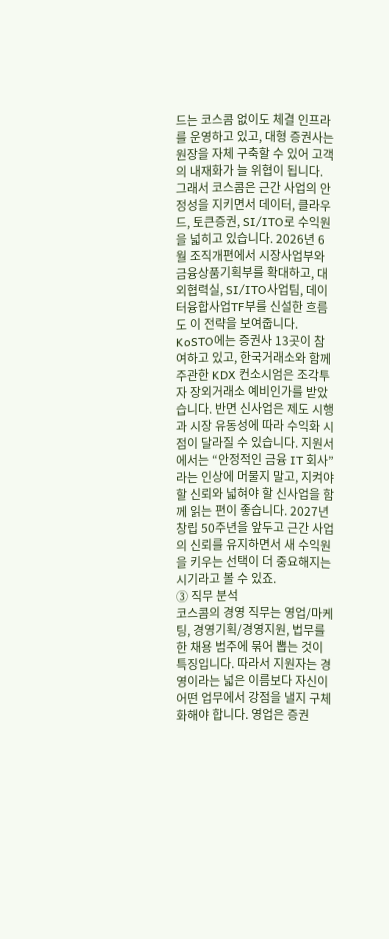드는 코스콤 없이도 체결 인프라를 운영하고 있고, 대형 증권사는 원장을 자체 구축할 수 있어 고객의 내재화가 늘 위협이 됩니다. 그래서 코스콤은 근간 사업의 안정성을 지키면서 데이터, 클라우드, 토큰증권, SI/ITO로 수익원을 넓히고 있습니다. 2026년 6월 조직개편에서 시장사업부와 금융상품기획부를 확대하고, 대외협력실, SI/ITO사업팀, 데이터융합사업TF부를 신설한 흐름도 이 전략을 보여줍니다. KoSTO에는 증권사 13곳이 참여하고 있고, 한국거래소와 함께 주관한 KDX 컨소시엄은 조각투자 장외거래소 예비인가를 받았습니다. 반면 신사업은 제도 시행과 시장 유동성에 따라 수익화 시점이 달라질 수 있습니다. 지원서에서는 “안정적인 금융 IT 회사”라는 인상에 머물지 말고, 지켜야 할 신뢰와 넓혀야 할 신사업을 함께 읽는 편이 좋습니다. 2027년 창립 50주년을 앞두고 근간 사업의 신뢰를 유지하면서 새 수익원을 키우는 선택이 더 중요해지는 시기라고 볼 수 있죠.
③ 직무 분석
코스콤의 경영 직무는 영업/마케팅, 경영기획/경영지원, 법무를 한 채용 범주에 묶어 뽑는 것이 특징입니다. 따라서 지원자는 경영이라는 넓은 이름보다 자신이 어떤 업무에서 강점을 낼지 구체화해야 합니다. 영업은 증권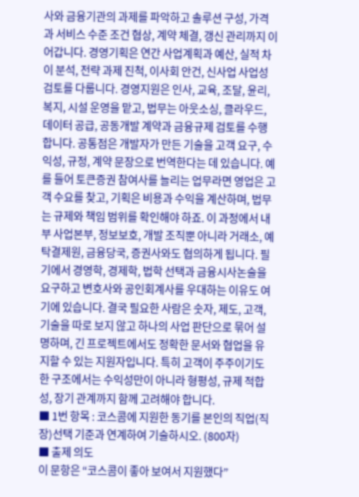사와 금융기관의 과제를 파악하고 솔루션 구성, 가격과 서비스 수준 조건 협상, 계약 체결, 갱신 관리까지 이어갑니다. 경영기획은 연간 사업계획과 예산, 실적 차이 분석, 전략 과제 진척, 이사회 안건, 신사업 사업성 검토를 다룹니다. 경영지원은 인사, 교육, 조달, 윤리, 복지, 시설 운영을 맡고, 법무는 아웃소싱, 클라우드, 데이터 공급, 공동개발 계약과 금융규제 검토를 수행합니다. 공통점은 개발자가 만든 기술을 고객 요구, 수익성, 규정, 계약 문장으로 번역한다는 데 있습니다. 예를 들어 토큰증권 참여사를 늘리는 업무라면 영업은 고객 수요를 찾고, 기획은 비용과 수익을 계산하며, 법무는 규제와 책임 범위를 확인해야 하죠. 이 과정에서 내부 사업본부, 정보보호, 개발 조직뿐 아니라 거래소, 예탁결제원, 금융당국, 증권사와도 협의하게 됩니다. 필기에서 경영학, 경제학, 법학 선택과 금융시사논술을 요구하고 변호사와 공인회계사를 우대하는 이유도 여기에 있습니다. 결국 필요한 사람은 숫자, 제도, 고객, 기술을 따로 보지 않고 하나의 사업 판단으로 묶어 설명하며, 긴 프로젝트에서도 정확한 문서와 협업을 유지할 수 있는 지원자입니다. 특히 고객이 주주이기도 한 구조에서는 수익성만이 아니라 형평성, 규제 적합성, 장기 관계까지 함께 고려해야 합니다.
■ 1번 항목 : 코스콤에 지원한 동기를 본인의 직업(직장)선택 기준과 연계하여 기술하시오. (800자)
■ 출제 의도
이 문항은 “코스콤이 좋아 보여서 지원했다”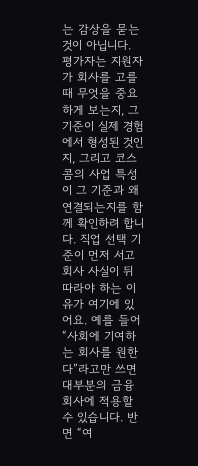는 감상을 묻는 것이 아닙니다. 평가자는 지원자가 회사를 고를 때 무엇을 중요하게 보는지, 그 기준이 실제 경험에서 형성된 것인지, 그리고 코스콤의 사업 특성이 그 기준과 왜 연결되는지를 함께 확인하려 합니다. 직업 선택 기준이 먼저 서고 회사 사실이 뒤따라야 하는 이유가 여기에 있어요. 예를 들어 “사회에 기여하는 회사를 원한다”라고만 쓰면 대부분의 금융회사에 적용할 수 있습니다. 반면 “여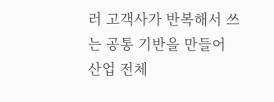러 고객사가 반복해서 쓰는 공통 기반을 만들어 산업 전체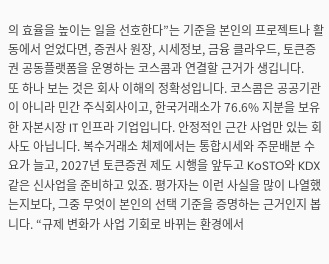의 효율을 높이는 일을 선호한다”는 기준을 본인의 프로젝트나 활동에서 얻었다면, 증권사 원장, 시세정보, 금융 클라우드, 토큰증권 공동플랫폼을 운영하는 코스콤과 연결할 근거가 생깁니다.
또 하나 보는 것은 회사 이해의 정확성입니다. 코스콤은 공공기관이 아니라 민간 주식회사이고, 한국거래소가 76.6% 지분을 보유한 자본시장 IT 인프라 기업입니다. 안정적인 근간 사업만 있는 회사도 아닙니다. 복수거래소 체제에서는 통합시세와 주문배분 수요가 늘고, 2027년 토큰증권 제도 시행을 앞두고 KoSTO와 KDX 같은 신사업을 준비하고 있죠. 평가자는 이런 사실을 많이 나열했는지보다, 그중 무엇이 본인의 선택 기준을 증명하는 근거인지 봅니다. “규제 변화가 사업 기회로 바뀌는 환경에서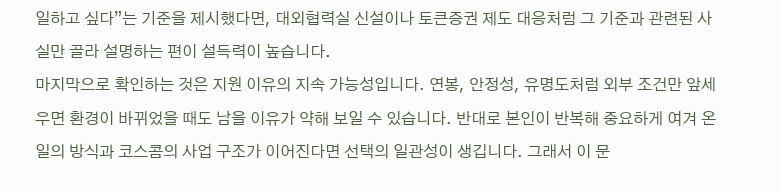일하고 싶다”는 기준을 제시했다면, 대외협력실 신설이나 토큰증권 제도 대응처럼 그 기준과 관련된 사실만 골라 설명하는 편이 설득력이 높습니다.
마지막으로 확인하는 것은 지원 이유의 지속 가능성입니다. 연봉, 안정성, 유명도처럼 외부 조건만 앞세우면 환경이 바뀌었을 때도 남을 이유가 약해 보일 수 있습니다. 반대로 본인이 반복해 중요하게 여겨 온 일의 방식과 코스콤의 사업 구조가 이어진다면 선택의 일관성이 생깁니다. 그래서 이 문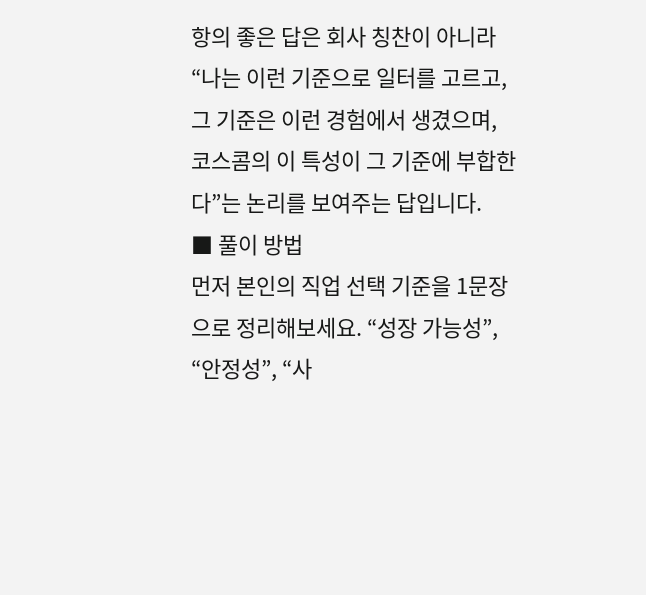항의 좋은 답은 회사 칭찬이 아니라 “나는 이런 기준으로 일터를 고르고, 그 기준은 이런 경험에서 생겼으며, 코스콤의 이 특성이 그 기준에 부합한다”는 논리를 보여주는 답입니다.
■ 풀이 방법
먼저 본인의 직업 선택 기준을 1문장으로 정리해보세요. “성장 가능성”, “안정성”, “사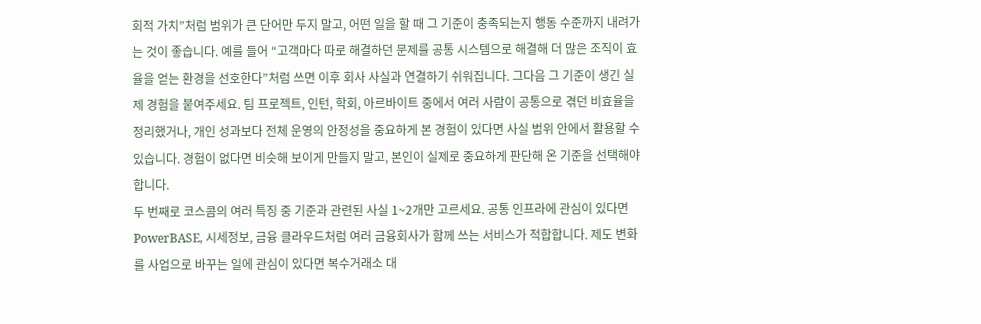회적 가치”처럼 범위가 큰 단어만 두지 말고, 어떤 일을 할 때 그 기준이 충족되는지 행동 수준까지 내려가는 것이 좋습니다. 예를 들어 “고객마다 따로 해결하던 문제를 공통 시스템으로 해결해 더 많은 조직이 효율을 얻는 환경을 선호한다”처럼 쓰면 이후 회사 사실과 연결하기 쉬워집니다. 그다음 그 기준이 생긴 실제 경험을 붙여주세요. 팀 프로젝트, 인턴, 학회, 아르바이트 중에서 여러 사람이 공통으로 겪던 비효율을 정리했거나, 개인 성과보다 전체 운영의 안정성을 중요하게 본 경험이 있다면 사실 범위 안에서 활용할 수 있습니다. 경험이 없다면 비슷해 보이게 만들지 말고, 본인이 실제로 중요하게 판단해 온 기준을 선택해야 합니다.
두 번째로 코스콤의 여러 특징 중 기준과 관련된 사실 1~2개만 고르세요. 공통 인프라에 관심이 있다면 PowerBASE, 시세정보, 금융 클라우드처럼 여러 금융회사가 함께 쓰는 서비스가 적합합니다. 제도 변화를 사업으로 바꾸는 일에 관심이 있다면 복수거래소 대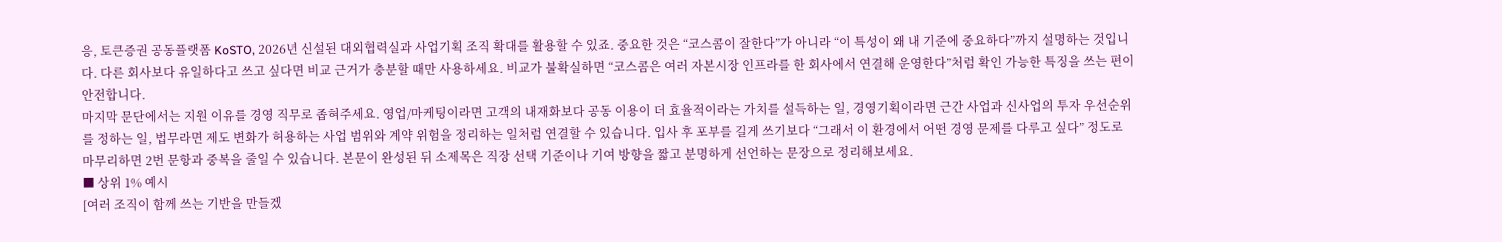응, 토큰증권 공동플랫폼 KoSTO, 2026년 신설된 대외협력실과 사업기획 조직 확대를 활용할 수 있죠. 중요한 것은 “코스콤이 잘한다”가 아니라 “이 특성이 왜 내 기준에 중요하다”까지 설명하는 것입니다. 다른 회사보다 유일하다고 쓰고 싶다면 비교 근거가 충분할 때만 사용하세요. 비교가 불확실하면 “코스콤은 여러 자본시장 인프라를 한 회사에서 연결해 운영한다”처럼 확인 가능한 특징을 쓰는 편이 안전합니다.
마지막 문단에서는 지원 이유를 경영 직무로 좁혀주세요. 영업/마케팅이라면 고객의 내재화보다 공동 이용이 더 효율적이라는 가치를 설득하는 일, 경영기획이라면 근간 사업과 신사업의 투자 우선순위를 정하는 일, 법무라면 제도 변화가 허용하는 사업 범위와 계약 위험을 정리하는 일처럼 연결할 수 있습니다. 입사 후 포부를 길게 쓰기보다 “그래서 이 환경에서 어떤 경영 문제를 다루고 싶다” 정도로 마무리하면 2번 문항과 중복을 줄일 수 있습니다. 본문이 완성된 뒤 소제목은 직장 선택 기준이나 기여 방향을 짧고 분명하게 선언하는 문장으로 정리해보세요.
■ 상위 1% 예시
[여러 조직이 함께 쓰는 기반을 만들겠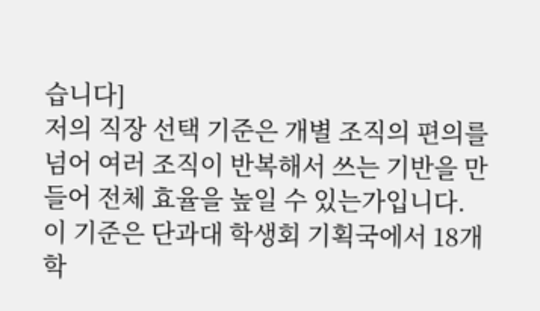습니다]
저의 직장 선택 기준은 개별 조직의 편의를 넘어 여러 조직이 반복해서 쓰는 기반을 만들어 전체 효율을 높일 수 있는가입니다. 이 기준은 단과대 학생회 기획국에서 18개 학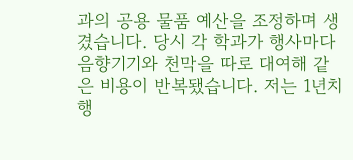과의 공용 물품 예산을 조정하며 생겼습니다. 당시 각 학과가 행사마다 음향기기와 천막을 따로 대여해 같은 비용이 반복됐습니다. 저는 1년치 행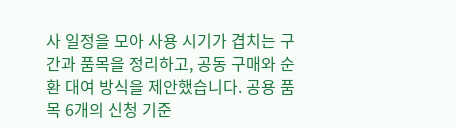사 일정을 모아 사용 시기가 겹치는 구간과 품목을 정리하고, 공동 구매와 순환 대여 방식을 제안했습니다. 공용 품목 6개의 신청 기준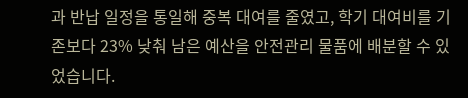과 반납 일정을 통일해 중복 대여를 줄였고, 학기 대여비를 기존보다 23% 낮춰 남은 예산을 안전관리 물품에 배분할 수 있었습니다.